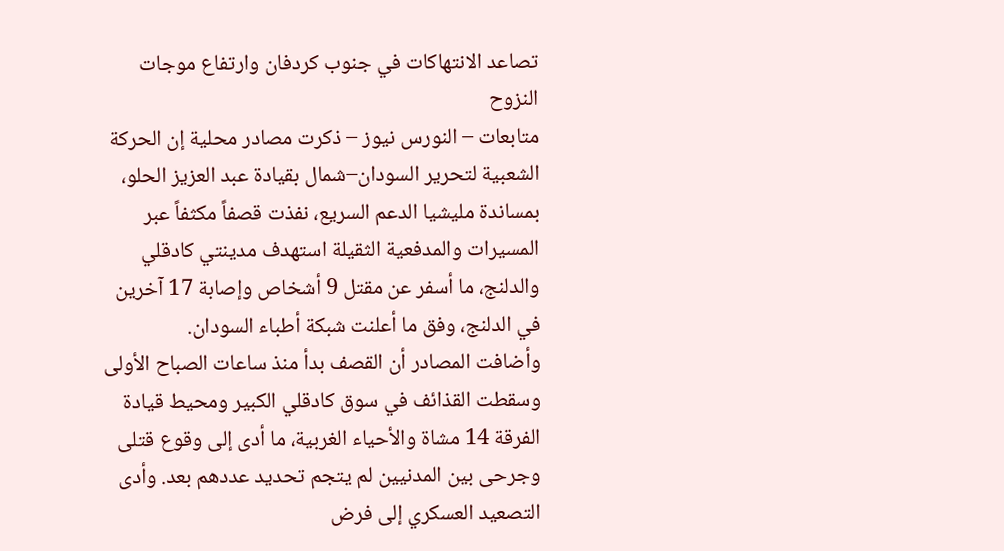تصاعد الانتهاكات في جنوب كردفان وارتفاع موجات النزوح
متابعات – النورس نيوز – ذكرت مصادر محلية إن الحركة الشعبية لتحرير السودان–شمال بقيادة عبد العزيز الحلو، بمساندة مليشيا الدعم السريع، نفذت قصفاً مكثفاً عبر المسيرات والمدفعية الثقيلة استهدف مدينتي كادقلي والدلنج، ما أسفر عن مقتل 9 أشخاص وإصابة 17 آخرين في الدلنج، وفق ما أعلنت شبكة أطباء السودان.
وأضافت المصادر أن القصف بدأ منذ ساعات الصباح الأولى وسقطت القذائف في سوق كادقلي الكبير ومحيط قيادة الفرقة 14 مشاة والأحياء الغربية، ما أدى إلى وقوع قتلى وجرحى بين المدنيين لم يتجم تحديد عددهم بعد. وأدى التصعيد العسكري إلى فرض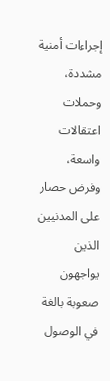إجراءات أمنية مشددة، وحملات اعتقالات واسعة، وفرض حصار على المدنيين الذين يواجهون صعوبة بالغة في الوصول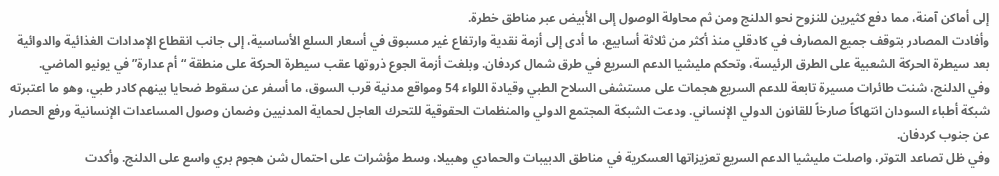إلى أماكن آمنة، مما دفع كثيرين للنزوح نحو الدلنج ومن ثم محاولة الوصول إلى الأبيض عبر مناطق خطرة.
وأفادت المصادر بتوقف جميع المصارف في كادقلي منذ أكثر من ثلاثة أسابيع، ما أدى إلى أزمة نقدية وارتفاع غير مسبوق في أسعار السلع الأساسية، إلى جانب انقطاع الإمدادات الغذائية والدوائية بعد سيطرة الحركة الشعبية على الطرق الرئيسة، وتحكم مليشيا الدعم السريع في طرق شمال كردفان. وبلغت أزمة الجوع ذروتها عقب سيطرة الحركة على منطقة “أم عدارة” في يونيو الماضي.
وفي الدلنج، شنت طائرات مسيرة تابعة للدعم السريع هجمات على مستشفى السلاح الطبي وقيادة اللواء 54 ومواقع مدنية قرب السوق، ما أسفر عن سقوط ضحايا بينهم كادر طبي، وهو ما اعتبرته شبكة أطباء السودان انتهاكاً صارخاً للقانون الدولي الإنساني. ودعت الشبكة المجتمع الدولي والمنظمات الحقوقية للتحرك العاجل لحماية المدنيين وضمان وصول المساعدات الإنسانية ورفع الحصار عن جنوب كردفان.
وفي ظل تصاعد التوتر، واصلت مليشيا الدعم السريع تعزيزاتها العسكرية في مناطق الدبيبات والحمادي وهبيلا، وسط مؤشرات على احتمال شن هجوم بري واسع على الدلنج. وأكدت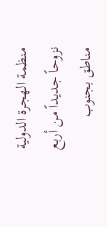منظمة الهجرة الدولية نزوحاً جديداً من أربع مناطق بجنوب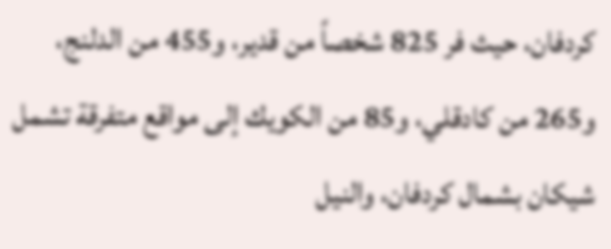كردفان، حيث فر 825 شخصاً من قدير، و455 من الدلنج، و265 من كادقلي، و85 من الكويك إلى مواقع متفرقة تشمل شيكان بشمال كردفان، والنيل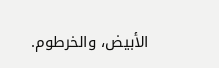الأبيض، والخرطوم.